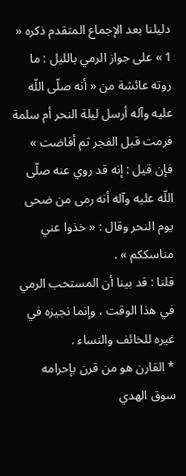دليلنا بعد الإجماع المتقدم ذكره « 1 » على جواز الرمي بالليل : ما روته عائشة من « أنه صلّى اللّه عليه وآله أرسل ليلة النحر أم سلمة فرمت قبل الفجر ثم أفاضت »
فإن قيل : إنه قد روي عنه صلّى اللّه عليه وآله أنه رمى من ضحى يوم النحر وقال : « خذوا عني مناسككم » .
قلنا : قد بينا أن المستحب الرمي في هذا الوقت ، وإنما نجيزه في غيره للخائف والنساء .
* القارن هو من قرن بإحرامه سوق الهدي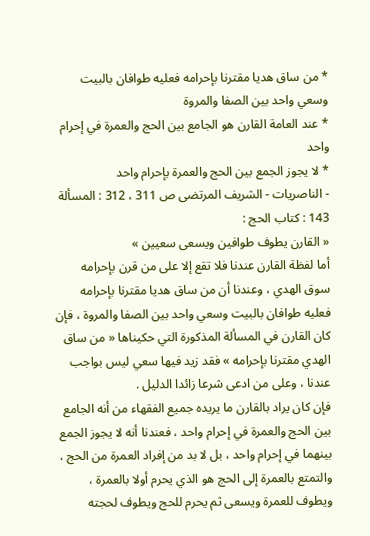* من ساق هديا مقترنا بإحرامه فعليه طوافان بالبيت وسعي واحد بين الصفا والمروة
* عند العامة القارن هو الجامع بين الحج والعمرة في إحرام واحد
* لا يجوز الجمع بين الحج والعمرة بإحرام واحد
- الناصريات - الشريف المرتضى ص 311 ، 312 : المسألة 143 : كتاب الحج :
« القارن يطوف طوافين ويسعى سعيين »
أما لفظة القارن عندنا فلا تقع إلا على من قرن بإحرامه سوق الهدي ، وعندنا أن من ساق هديا مقترنا بإحرامه فعليه طوافان بالبيت وسعي واحد بين الصفا والمروة ، فإن كان القارن في المسألة المذكورة التي حكيناها « من ساق الهدي مقترنا بإحرامه » فقد زيد فيها سعي ليس بواجب عندنا ، وعلى من ادعى شرعا زائدا الدليل .
فإن كان يراد بالقارن ما يريده جميع الفقهاء من أنه الجامع بين الحج والعمرة في إحرام واحد ، فعندنا أنه لا يجوز الجمع بينهما في إحرام واحد ، بل لا بد من إفراد العمرة من الحج ، والتمتع بالعمرة إلى الحج هو الذي يحرم أولا بالعمرة ، ويطوف للعمرة ويسعى ثم يحرم للحج ويطوف لحجته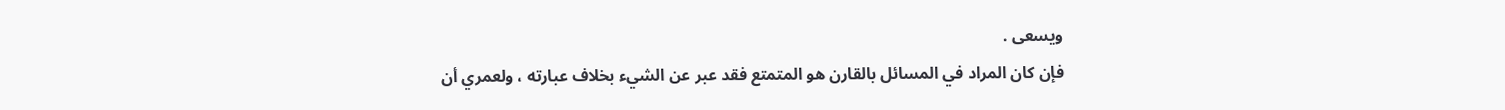ويسعى .
فإن كان المراد في المسائل بالقارن هو المتمتع فقد عبر عن الشيء بخلاف عبارته ، ولعمري أن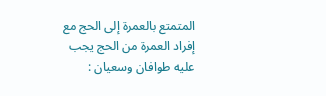المتمتع بالعمرة إلى الحج مع إفراد العمرة من الحج يجب عليه طوافان وسعيان :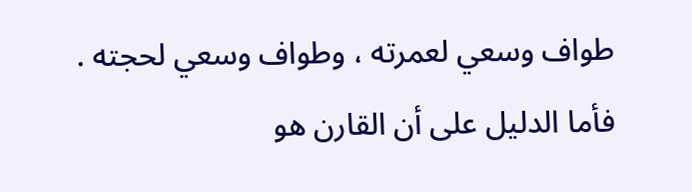طواف وسعي لعمرته ، وطواف وسعي لحجته .
فأما الدليل على أن القارن هو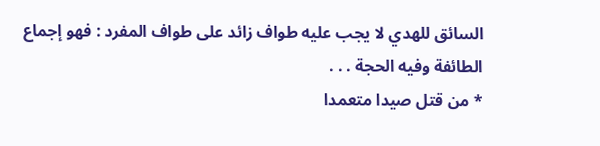السائق للهدي لا يجب عليه طواف زائد على طواف المفرد : فهو إجماع الطائفة وفيه الحجة . . .
* من قتل صيدا متعمدا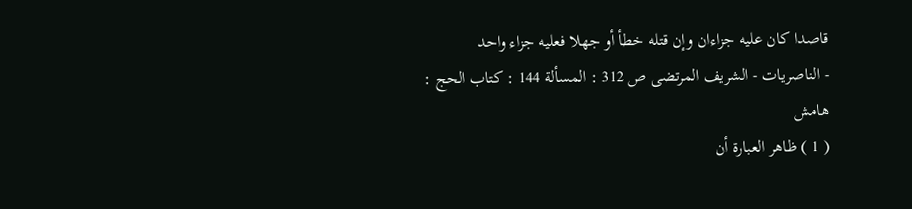قاصدا كان عليه جزاءان وإن قتله خطأ أو جهلا فعليه جزاء واحد
- الناصريات - الشريف المرتضى ص 312 : المسألة 144 : كتاب الحج :
هامش
( 1 ) ظاهر العبارة أن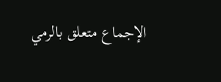الإجماع متعلق بالرمي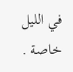في الليل خاصة .